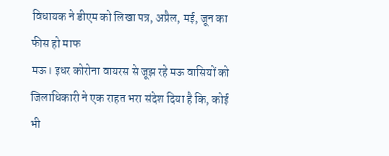विधायक ने डीएम को लिखा पत्र, अप्रैल, मई, जून का फीस हो माफ
मऊ। इधर कोरोना वायरस से जूझ रहे मऊ वासियों को जिलाधिकारी ने एक राहत भरा संदेश दिया है कि, कोई भी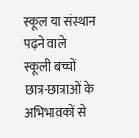स्कूल या संस्थान पढ़ने वाले स्कूली बच्चों छात्र-छात्राओं के अभिभावकों से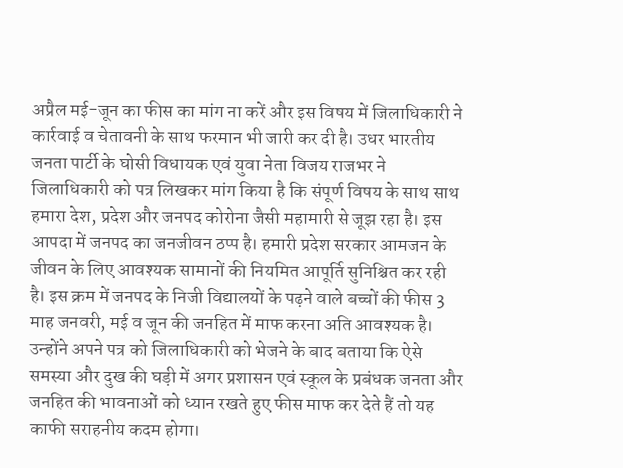अप्रैल मई-जून का फीस का मांग ना करें और इस विषय में जिलाधिकारी ने कार्रवाई व चेतावनी के साथ फरमान भी जारी कर दी है। उधर भारतीय जनता पार्टी के घोसी विधायक एवं युवा नेता विजय राजभर ने जिलाधिकारी को पत्र लिखकर मांग किया है कि संपूर्ण विषय के साथ साथ हमारा देश, प्रदेश और जनपद कोरोना जैसी महामारी से जूझ रहा है। इस आपदा में जनपद का जनजीवन ठप्प है। हमारी प्रदेश सरकार आमजन के जीवन के लिए आवश्यक सामानों की नियमित आपूर्ति सुनिश्चित कर रही है। इस क्रम में जनपद के निजी विद्यालयों के पढ़ने वाले बच्चों की फीस 3 माह जनवरी, मई व जून की जनहित में माफ करना अति आवश्यक है। उन्होंने अपने पत्र को जिलाधिकारी को भेजने के बाद बताया कि ऐसे समस्या और दुख की घड़ी में अगर प्रशासन एवं स्कूल के प्रबंधक जनता और जनहित की भावनाओं को ध्यान रखते हुए फीस माफ कर देते हैं तो यह काफी सराहनीय कदम होगा।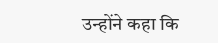उन्होंने कहा कि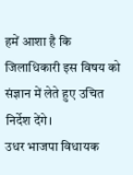हमें आशा है कि जिलाधिकारी इस विषय को संज्ञान में लेते हुए उचित निर्देश देंगे।
उधर भाजपा विधायक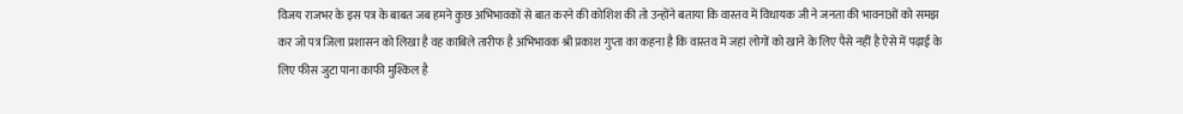विजय राजभर के इस पत्र के बाबत जब हमने कुछ अभिभावकों से बात करने की कोशिश की तो उन्होंने बताया कि वास्तव में विधायक जी ने जनता की भावनाओं को समझ कर जो पत्र जिला प्रशासन को लिखा है वह काबिले तारीफ है अभिभावक श्री प्रकाश गुप्ता का कहना है कि वास्तव में जहां लोगों को खाने के लिए पैसे नहीं है ऐसे में पढ़ाई के लिए फीस जुटा पाना काफी मुश्किल है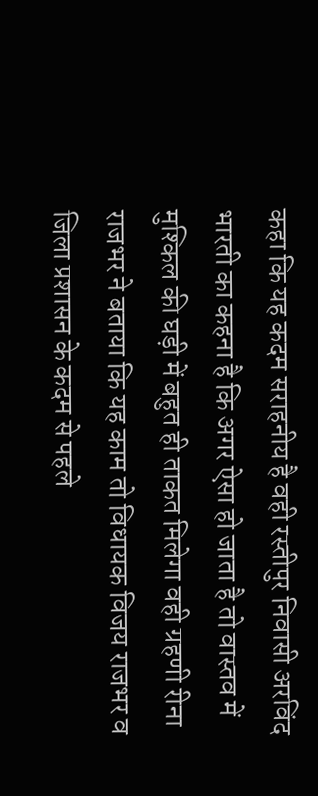कहा कि यह कदम सराहनीय है वही रस्तीपुर निवासी अरविंद भारती का कहना है कि अगर ऐसा हो जाता है तो वास्तव में मुश्किल की घड़ी में बहुत ही ताकत मिलेगा वही ग्रहणी रीना राजभर ने बताया कि यह काम तो विधायक विजय राजभर व जिला प्रशासन के कदम से पहले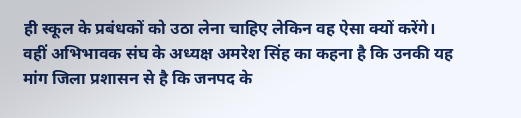ही स्कूल के प्रबंधकों को उठा लेना चाहिए लेकिन वह ऐसा क्यों करेंगे। वहीं अभिभावक संघ के अध्यक्ष अमरेश सिंह का कहना है कि उनकी यह मांग जिला प्रशासन से है कि जनपद के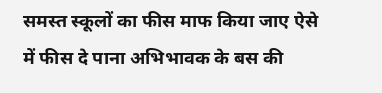समस्त स्कूलों का फीस माफ किया जाए ऐसे में फीस दे पाना अभिभावक के बस की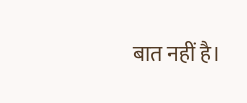बात नहीं है।